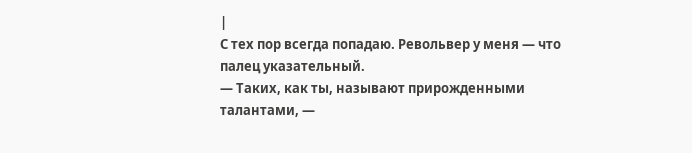|
С тех пор всегда попадаю. Револьвер у меня — что палец указательный.
— Таких, как ты, называют прирожденными талантами, —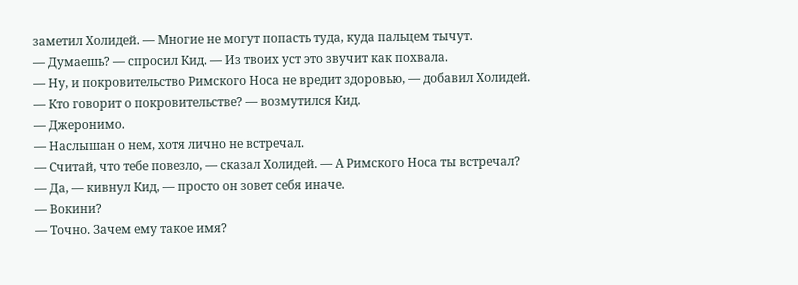заметил Холидей. — Многие не могут попасть туда, куда пальцем тычут.
— Думаешь? — спросил Кид. — Из твоих уст это звучит как похвала.
— Ну, и покровительство Римского Носа не вредит здоровью, — добавил Холидей.
— Кто говорит о покровительстве? — возмутился Кид.
— Джеронимо.
— Наслышан о нем, хотя лично не встречал.
— Считай, что тебе повезло, — сказал Холидей. — А Римского Носа ты встречал?
— Да, — кивнул Кид, — просто он зовет себя иначе.
— Вокини?
— Точно. Зачем ему такое имя?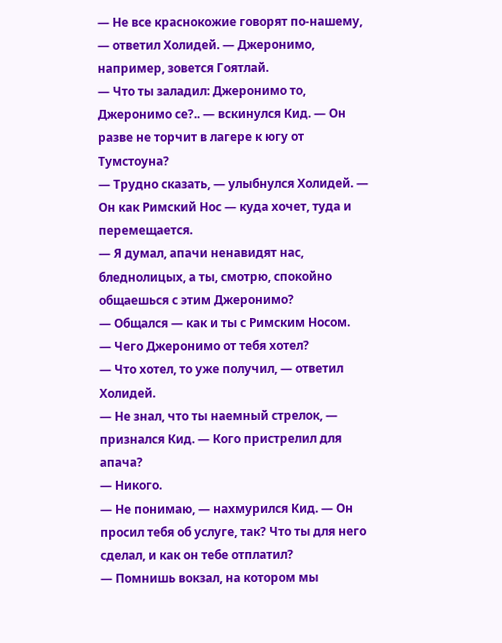— Не все краснокожие говорят по-нашему, — ответил Холидей. — Джеронимо, например, зовется Гоятлай.
— Что ты заладил: Джеронимо то, Джеронимо се?.. — вскинулся Кид. — Он разве не торчит в лагере к югу от Тумстоуна?
— Трудно сказать, — улыбнулся Холидей. — Он как Римский Нос — куда хочет, туда и перемещается.
— Я думал, апачи ненавидят нас, бледнолицых, а ты, смотрю, спокойно общаешься с этим Джеронимо?
— Общался — как и ты с Римским Носом.
— Чего Джеронимо от тебя хотел?
— Что хотел, то уже получил, — ответил Холидей.
— Не знал, что ты наемный стрелок, — признался Кид. — Кого пристрелил для апача?
— Никого.
— Не понимаю, — нахмурился Кид. — Он просил тебя об услуге, так? Что ты для него сделал, и как он тебе отплатил?
— Помнишь вокзал, на котором мы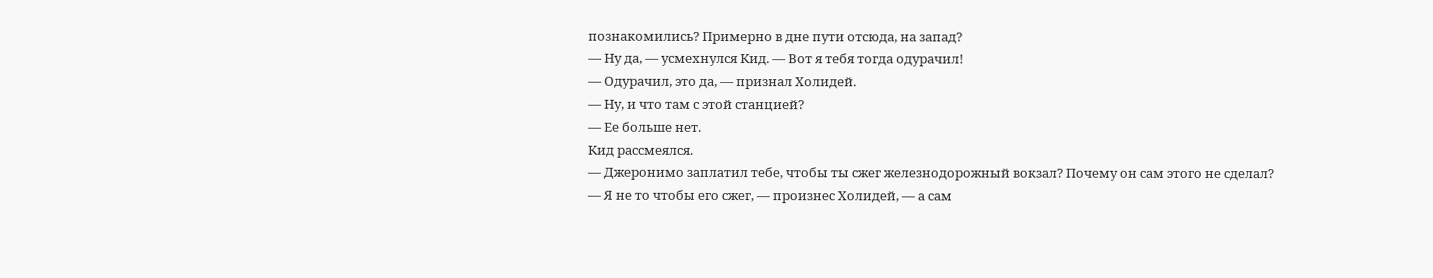познакомились? Примерно в дне пути отсюда, на запад?
— Ну да, — усмехнулся Кид. — Вот я тебя тогда одурачил!
— Одурачил, это да, — признал Холидей.
— Ну, и что там с этой станцией?
— Ее больше нет.
Кид рассмеялся.
— Джеронимо заплатил тебе, чтобы ты сжег железнодорожный вокзал? Почему он сам этого не сделал?
— Я не то чтобы его сжег, — произнес Холидей, — а сам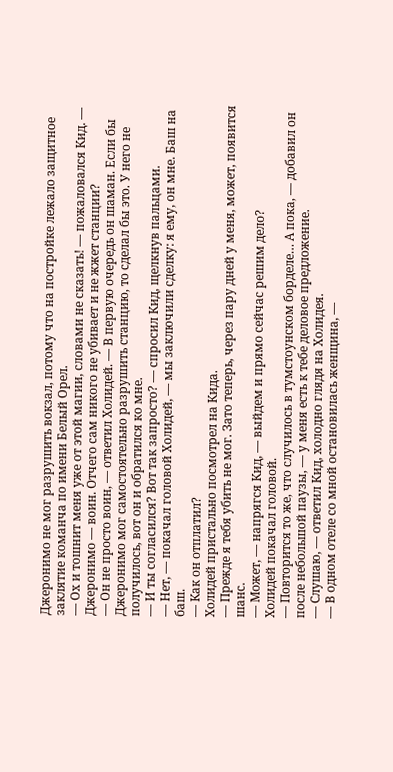Джеронимо не мог разрушить вокзал, потому что на постройке лежало защитное заклятие команча по имени Белый Орел.
— Ох и тошнит меня уже от этой магии, словами не сказать! — пожаловался Кид. — Джеронимо — воин. Отчего сам никого не убивает и не жжет станции?
— Он не просто воин, — ответил Холидей. — В первую очередь он шаман. Если бы Джеронимо мог самостоятельно разрушить станцию, то сделал бы это. У него не получилось, вот он и обратился ко мне.
— И ты согласился? Вот так запросто? — спросил Кид, щелкнув пальцами.
— Нет, — покачал головой Холидей, — мы заключили сделку: я ему, он мне. Баш на баш.
— Как он отплатил?
Холидей пристально посмотрел на Кида.
— Прежде я тебя убить не мог. Зато теперь, через пару дней у меня, может, появится шанс.
— Может, — напрягся Кид, — выйдем и прямо сейчас решим дело?
Холидей покачал головой.
— Повторится то же, что случилось в тумстоунском борделе… А пока, — добавил он после небольшой паузы, — у меня есть к тебе деловое предложение.
— Слушаю, — ответил Кид, холодно глядя на Холидея.
— В одном отеле со мной остановилась женщина, —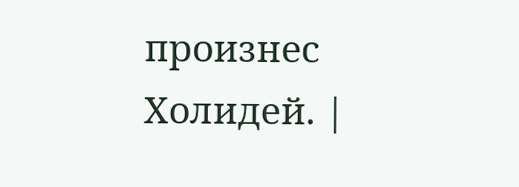произнес Холидей. |